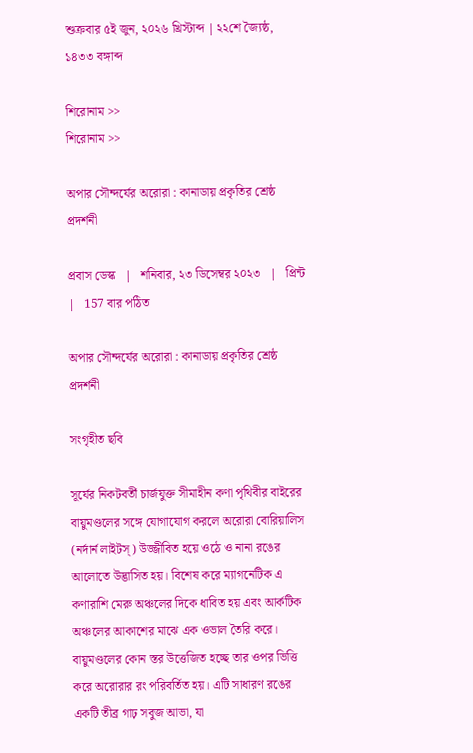শুক্রবার ৫ই জুন, ২০২৬ খ্রিস্টাব্দ | ২২শে জ্যৈষ্ঠ, ১৪৩৩ বঙ্গাব্দ

শিরোনাম >>
শিরোনাম >>

অপার সৌন্দর্যের অরোরা : কানাডায় প্রকৃতির শ্রেষ্ঠ প্রদর্শনী

প্রবাস ডেস্ক   |   শনিবার, ২৩ ডিসেম্বর ২০২৩   |   প্রিন্ট   |   157 বার পঠিত

অপার সৌন্দর্যের অরোরা : কানাডায় প্রকৃতির শ্রেষ্ঠ প্রদর্শনী

সংগৃহীত ছবি

সূর্যের নিকটবর্তী চার্জযুক্ত সীমাহীন কণা পৃথিবীর বাইরের বায়ুমণ্ডলের সঙ্গে যোগাযোগ করলে অরোরা বোরিয়ালিস (নর্দার্ন লাইটস্) উজ্জীবিত হয়ে ওঠে ও নানা রঙের আলোতে উদ্ভাসিত হয়। বিশেষ করে ম্যাগনেটিক এ কণারাশি মেরু অঞ্চলের দিকে ধাবিত হয় এবং আর্কটিক অঞ্চলের আকাশের মাঝে এক ওভাল তৈরি করে। বায়ুমণ্ডলের কোন স্তর উত্তেজিত হচ্ছে তার ওপর ভিত্তি করে অরোরার রং পরিবর্তিত হয়। এটি সাধারণ রঙের একটি তীব্র গাঢ় সবুজ আভা, যা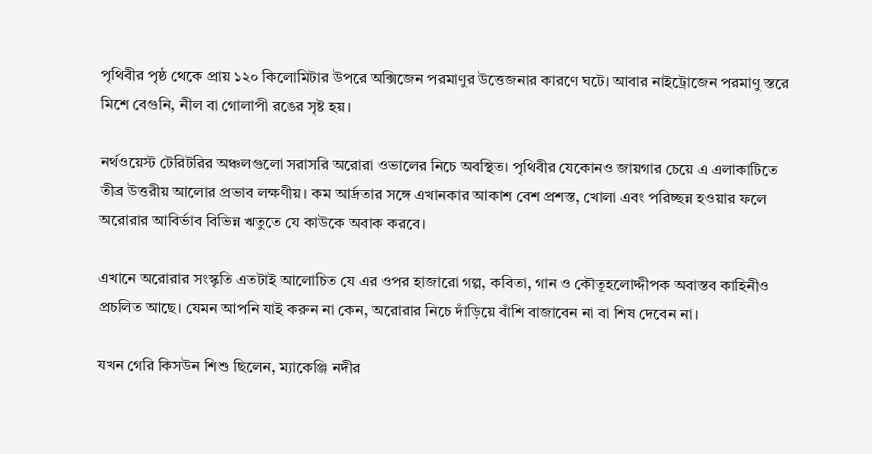পৃথিবীর পৃষ্ঠ থেকে প্রায় ১২০ কিলোমিটার উপরে অক্সিজেন পরমাণুর উত্তেজনার কারণে ঘটে। আবার নাইট্রোজেন পরমাণু স্তরে মিশে বেগুনি, নীল বা গোলাপী রঙের সৃষ্ট হয়।

নর্থওয়েস্ট টেরিটরির অঞ্চলগুলো সরাসরি অরোরা ওভালের নিচে অবস্থিত। পৃথিবীর যেকোনও জায়গার চেয়ে এ এলাকাটিতে তীব্র উত্তরীয় আলোর প্রভাব লক্ষণীয়। কম আর্দ্রতার সঙ্গে এখানকার আকাশ বেশ প্রশস্ত, খোলা এবং পরিচ্ছন্ন হওয়ার ফলে অরোরার আবির্ভাব বিভিন্ন ঋতুতে যে কাউকে অবাক করবে।

এখানে অরোরার সংস্কৃতি এতটাই আলোচিত যে এর ওপর হাজারো গল্প, কবিতা, গান ও কৌতূহলোদ্দীপক অবাস্তব কাহিনীও প্রচলিত আছে। যেমন আপনি যাই করুন না কেন, অরোরার নিচে দাঁড়িয়ে বাঁশি বাজাবেন না বা শিষ দেবেন না।

যখন গেরি কিসউন শিশু ছিলেন, ম্যাকেঞ্জি নদীর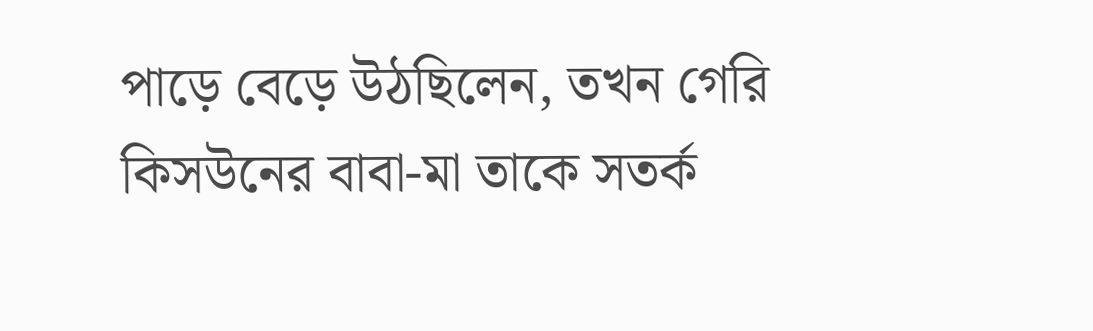পাড়ে বেড়ে উঠছিলেন, তখন গেরি কিসউনের বাবা-মা তাকে সতর্ক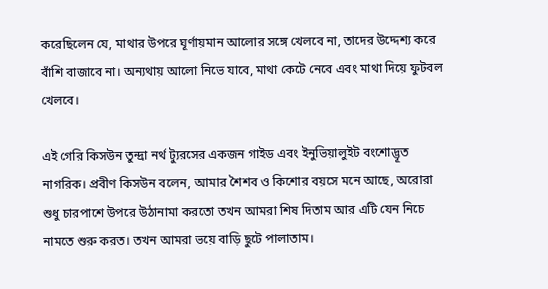করেছিলেন যে, মাথার উপরে ঘূর্ণায়মান আলোর সঙ্গে খেলবে না, তাদের উদ্দেশ্য করে বাঁশি বাজাবে না। অন্যথায় আলো নিভে যাবে, মাথা কেটে নেবে এবং মাথা দিয়ে ফুটবল খেলবে।

এই গেরি কিসউন তুন্দ্রা নর্থ ট্যুরসের একজন গাইড এবং ইনুভিয়ালুইট বংশোদ্ভূত নাগরিক। প্রবীণ কিসউন বলেন, আমার শৈশব ও কিশোর বয়সে মনে আছে, অরোরা শুধু চারপাশে উপরে উঠানামা করতো তখন আমরা শিষ দিতাম আর এটি যেন নিচে নামতে শুরু করত। তখন আমরা ভয়ে বাড়ি ছুটে পালাতাম।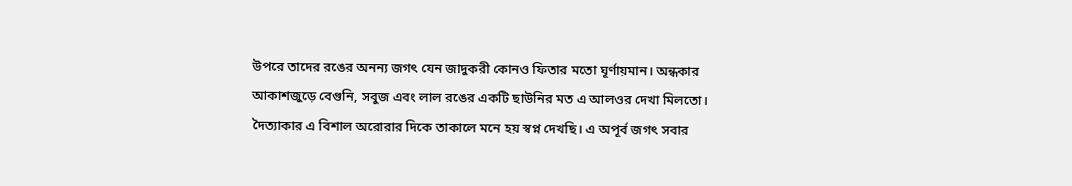উপরে তাদের রঙের অনন্য জগৎ যেন জাদুকরী কোনও ফিতার মতো ঘূর্ণায়মান। অন্ধকার আকাশজুড়ে বেগুনি, সবুজ এবং লাল রঙের একটি ছাউনির মত এ আলওর দেখা মিলতো। দৈত্যাকার এ বিশাল অরোরার দিকে তাকালে মনে হয় স্বপ্ন দেখছি। এ অপূর্ব জগৎ সবার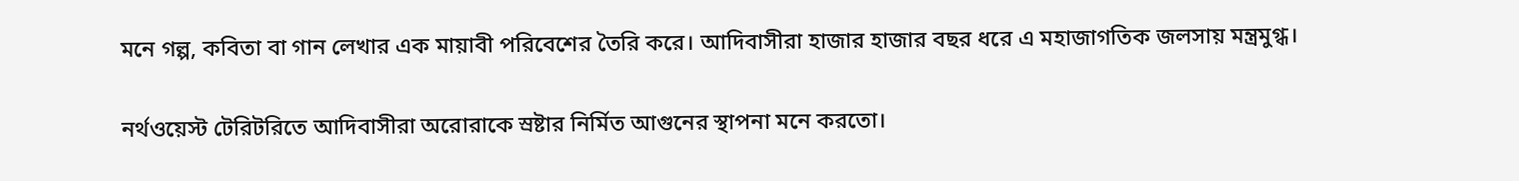মনে গল্প, কবিতা বা গান লেখার এক মায়াবী পরিবেশের তৈরি করে। আদিবাসীরা হাজার হাজার বছর ধরে এ মহাজাগতিক জলসায় মন্ত্রমুগ্ধ।

নর্থওয়েস্ট টেরিটরিতে আদিবাসীরা অরোরাকে স্রষ্টার নির্মিত আগুনের স্থাপনা মনে করতো।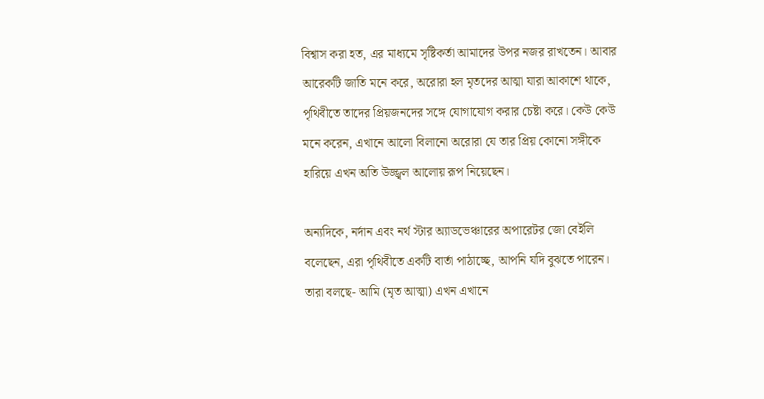বিশ্বাস করা হত, এর মাধ্যমে সৃষ্টিকর্তা আমাদের উপর নজর রাখতেন। আবার আরেকটি জাতি মনে করে, অরোরা হল মৃতদের আত্মা যারা আকাশে থাকে, পৃথিবীতে তাদের প্রিয়জনদের সঙ্গে যোগাযোগ করার চেষ্টা করে। কেউ কেউ মনে করেন, এখানে আলো বিলানো অরোরা যে তার প্রিয় কোনো সঙ্গীকে হারিয়ে এখন অতি উজ্জ্বল আলোয় রূপ নিয়েছেন।

অন্যদিকে, নর্দান এবং নর্থ স্টার অ্যাডভেঞ্চারের অপারেটর জো বেইলি বলেছেন, এরা পৃথিবীতে একটি বার্তা পাঠাচ্ছে, আপনি যদি বুঝতে পারেন। তারা বলছে- আমি (মৃত আত্মা) এখন এখানে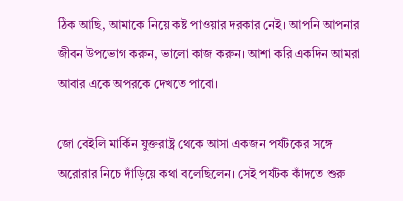ঠিক আছি, আমাকে নিয়ে কষ্ট পাওয়ার দরকার নেই। আপনি আপনার জীবন উপভোগ করুন, ভালো কাজ করুন। আশা করি একদিন আমরা আবার একে অপরকে দেখতে পাবো।

জো বেইলি মার্কিন যুক্তরাষ্ট্র থেকে আসা একজন পর্যটকের সঙ্গে অরোরার নিচে দাঁড়িয়ে কথা বলেছিলেন। সেই পর্যটক কাঁদতে শুরু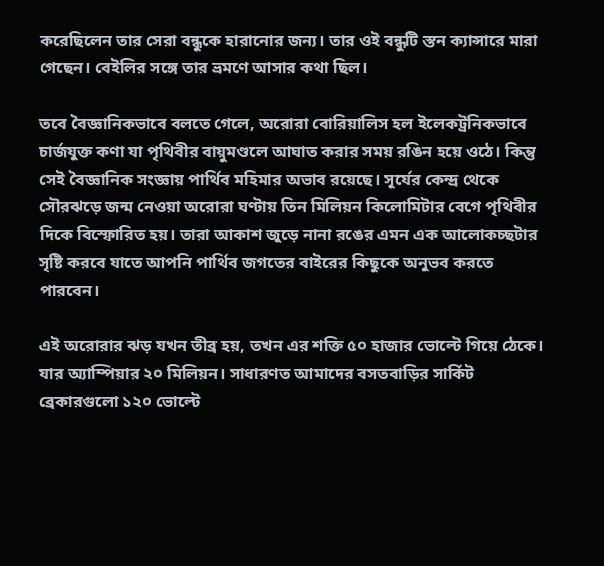করেছিলেন তার সেরা বন্ধুকে হারানোর জন্য। তার ওই বন্ধুটি স্তন ক্যান্সারে মারা গেছেন। বেইলির সঙ্গে তার ভ্রমণে আসার কথা ছিল।

তবে বৈজ্ঞানিকভাবে বলতে গেলে, অরোরা বোরিয়ালিস হল ইলেকট্রনিকভাবে চার্জযুক্ত কণা যা পৃথিবীর বায়ুমণ্ডলে আঘাত করার সময় রঙিন হয়ে ওঠে। কিন্তু সেই বৈজ্ঞানিক সংজ্ঞায় পার্থিব মহিমার অভাব রয়েছে। সূর্যের কেন্দ্র থেকে সৌরঝড়ে জন্ম নেওয়া অরোরা ঘণ্টায় তিন মিলিয়ন কিলোমিটার বেগে পৃথিবীর দিকে বিস্ফোরিত হয়। তারা আকাশ জুড়ে নানা রঙের এমন এক আলোকচ্ছটার সৃষ্টি করবে যাতে আপনি পার্থিব জগতের বাইরের কিছুকে অনুভব করতে পারবেন।

এই অরোরার ঝড় যখন তীব্র হয়, তখন এর শক্তি ৫০ হাজার ভোল্টে গিয়ে ঠেকে। যার অ্যাম্পিয়ার ২০ মিলিয়ন। সাধারণত আমাদের বসতবাড়ির সার্কিট ব্রেকারগুলো ১২০ ভোল্টে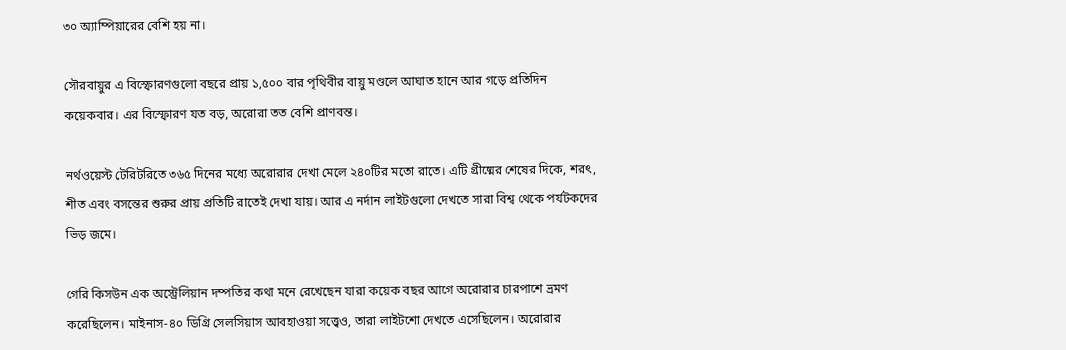৩০ অ্যাম্পিয়ারের বেশি হয় না।

সৌরবায়ুর এ বিস্ফোরণগুলো বছরে প্রায় ১,৫০০ বার পৃথিবীর বায়ু মণ্ডলে আঘাত হানে আর গড়ে প্রতিদিন কয়েকবার। এর বিস্ফোরণ যত বড়, অরোরা তত বেশি প্রাণবন্ত।

নর্থওয়েস্ট টেরিটরিতে ৩৬৫ দিনের মধ্যে অরোরার দেখা মেলে ২৪০টির মতো রাতে। এটি গ্রীষ্মের শেষের দিকে, শরৎ, শীত এবং বসন্তের শুরুর প্রায় প্রতিটি রাতেই দেখা যায়। আর এ নর্দান লাইটগুলো দেখতে সারা বিশ্ব থেকে পর্যটকদের ভিড় জমে।

গেরি কিসউন এক অস্ট্রেলিয়ান দম্পতির কথা মনে রেখেছেন যারা কয়েক বছর আগে অরোরার চারপাশে ভ্রমণ করেছিলেন। মাইনাস-৪০ ডিগ্রি সেলসিয়াস আবহাওয়া সত্ত্বেও, তারা লাইটশো দেখতে এসেছিলেন। অরোরার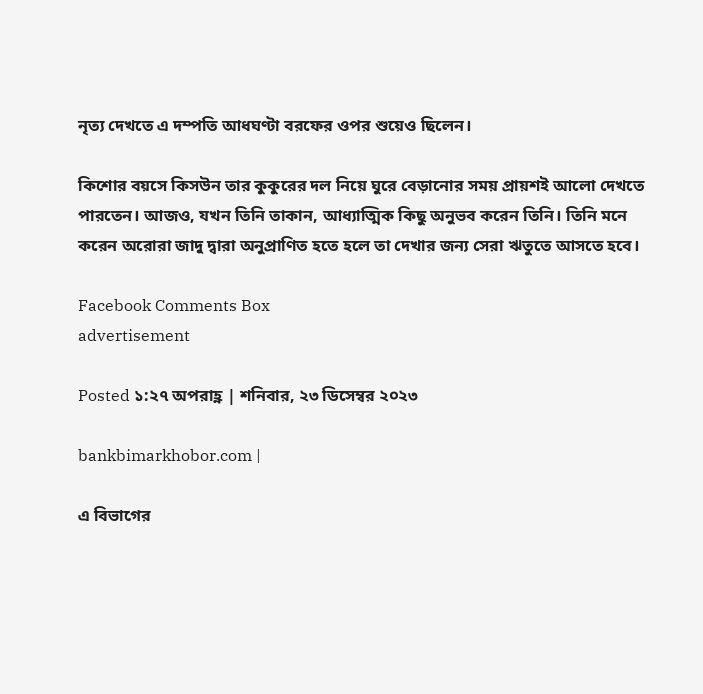নৃত্য দেখতে এ দম্পতি আধঘণ্টা বরফের ওপর শুয়েও ছিলেন।

কিশোর বয়সে কিসউন তার কুকুরের দল নিয়ে ঘুরে বেড়ানোর সময় প্রায়শই আলো দেখতে পারতেন। আজও, যখন তিনি তাকান, আধ্যাত্মিক কিছু অনুভব করেন তিনি। তিনি মনে করেন অরোরা জাদু দ্বারা অনুপ্রাণিত হতে হলে তা দেখার জন্য সেরা ঋতুতে আসতে হবে।

Facebook Comments Box
advertisement

Posted ১:২৭ অপরাহ্ণ | শনিবার, ২৩ ডিসেম্বর ২০২৩

bankbimarkhobor.com |

এ বিভাগের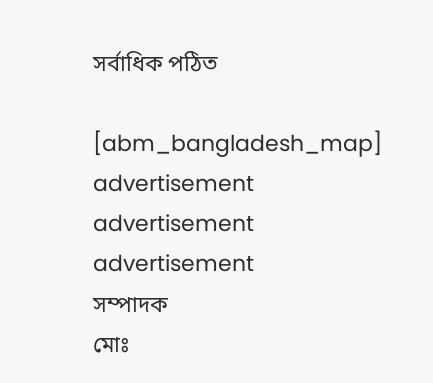সর্বাধিক পঠিত

[abm_bangladesh_map]
advertisement
advertisement
advertisement
সম্পাদক
মোঃ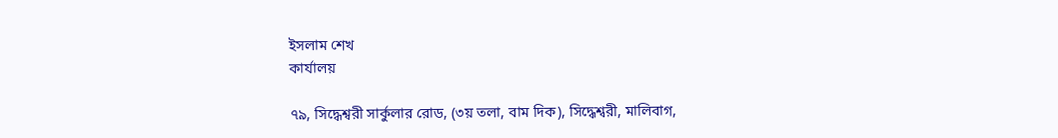ইসলাম শেখ
কার্যালয়

৭৯, সিদ্ধেশ্বরী সার্কুলার রোড, (৩য় তলা, বাম দিক), সিদ্ধেশ্বরী, মালিবাগ,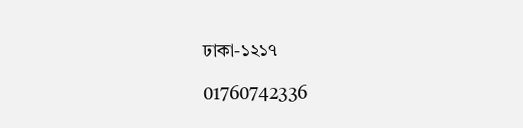ঢাকা-১২১৭

01760742336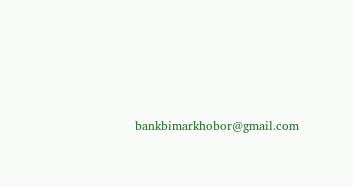bankbimarkhobor@gmail.com